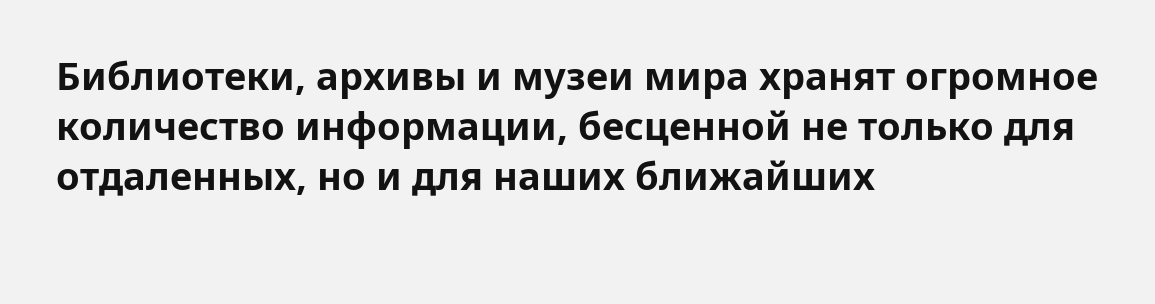Библиотеки, архивы и музеи мира хранят огромное количество информации, бесценной не только для отдаленных, но и для наших ближайших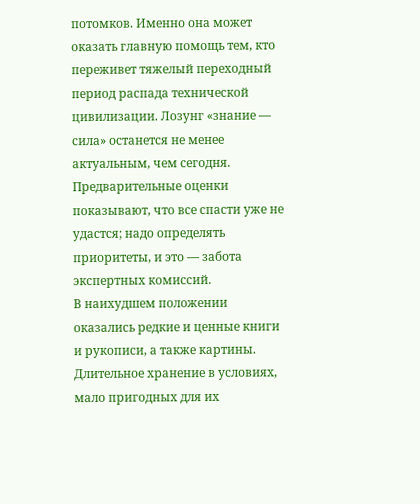потомков. Именно она может оказать главную помощь тем, кто переживет тяжелый переходный период распада технической цивилизации. Лозунг «знание — сила» останется не менее актуальным, чем сегодня. Предварительные оценки показывают, что все спасти уже не удастся; надо определять приоритеты, и это — забота экспертных комиссий.
В наихудшем положении оказались редкие и ценные книги и рукописи, а также картины. Длительное хранение в условиях, мало пригодных для их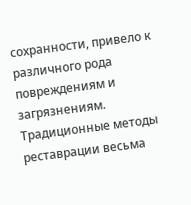сохранности, привело к различного рода повреждениям и загрязнениям. Традиционные методы реставрации весьма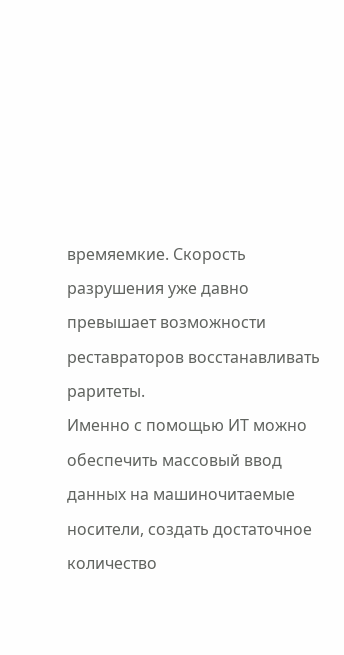времяемкие. Скорость разрушения уже давно превышает возможности реставраторов восстанавливать раритеты.
Именно с помощью ИТ можно обеспечить массовый ввод данных на машиночитаемые носители, создать достаточное количество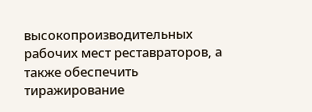высокопроизводительных рабочих мест реставраторов, а также обеспечить тиражирование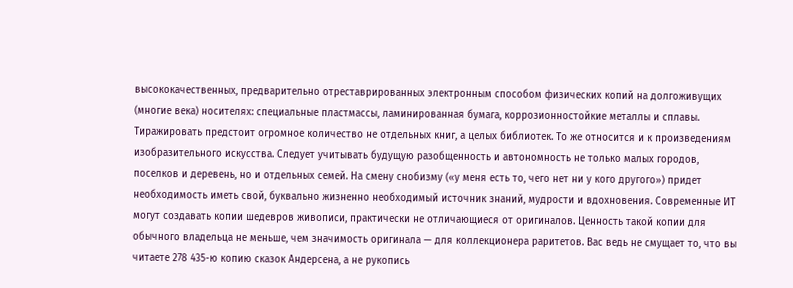высококачественных, предварительно отреставрированных электронным способом физических копий на долгоживущих (многие века) носителях: специальные пластмассы, ламинированная бумага, коррозионностойкие металлы и сплавы.
Тиражировать предстоит огромное количество не отдельных книг, а целых библиотек. То же относится и к произведениям изобразительного искусства. Следует учитывать будущую разобщенность и автономность не только малых городов, поселков и деревень, но и отдельных семей. На смену снобизму («у меня есть то, чего нет ни у кого другого») придет необходимость иметь свой, буквально жизненно необходимый источник знаний, мудрости и вдохновения. Современные ИТ могут создавать копии шедевров живописи, практически не отличающиеся от оригиналов. Ценность такой копии для обычного владельца не меньше, чем значимость оригинала — для коллекционера раритетов. Вас ведь не смущает то, что вы читаете 278 435-ю копию сказок Андерсена, а не рукопись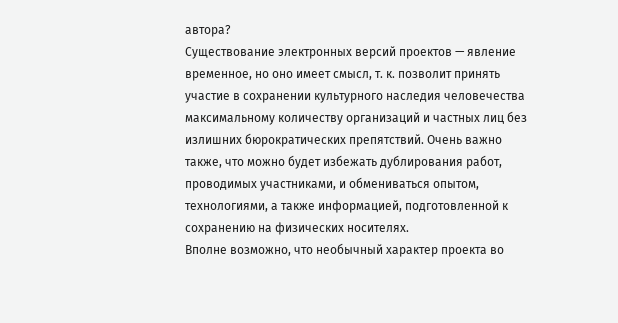автора?
Существование электронных версий проектов — явление временное, но оно имеет смысл, т. к. позволит принять участие в сохранении культурного наследия человечества максимальному количеству организаций и частных лиц без излишних бюрократических препятствий. Очень важно также, что можно будет избежать дублирования работ, проводимых участниками, и обмениваться опытом, технологиями, а также информацией, подготовленной к сохранению на физических носителях.
Вполне возможно, что необычный характер проекта во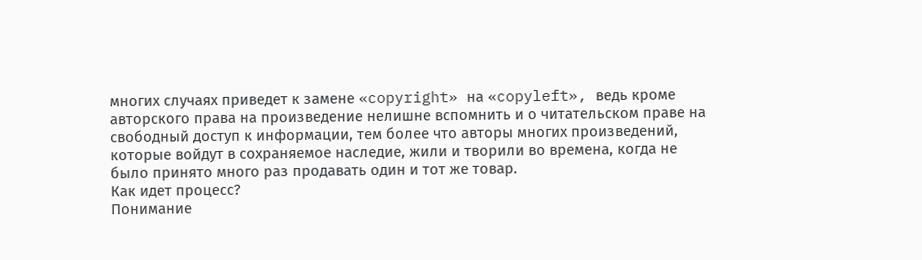многих случаях приведет к замене «copyright» на «copyleft», ведь кроме авторского права на произведение нелишне вспомнить и о читательском праве на свободный доступ к информации, тем более что авторы многих произведений, которые войдут в сохраняемое наследие, жили и творили во времена, когда не было принято много раз продавать один и тот же товар.
Как идет процесс?
Понимание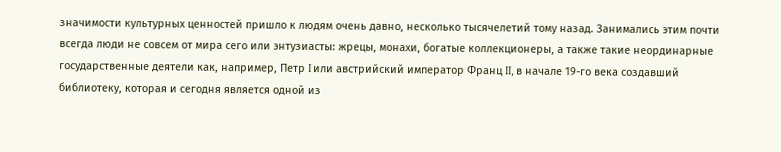значимости культурных ценностей пришло к людям очень давно, несколько тысячелетий тому назад. Занимались этим почти всегда люди не совсем от мира сего или энтузиасты: жрецы, монахи, богатые коллекционеры, а также такие неординарные государственные деятели как, например, Петр I или австрийский император Франц II, в начале 19-го века создавший библиотеку, которая и сегодня является одной из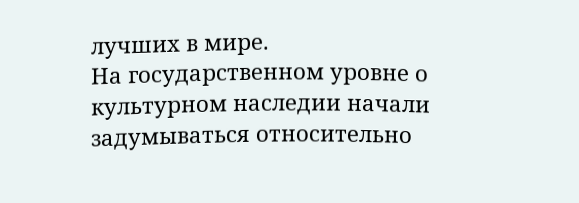лучших в мире.
На государственном уровне о культурном наследии начали задумываться относительно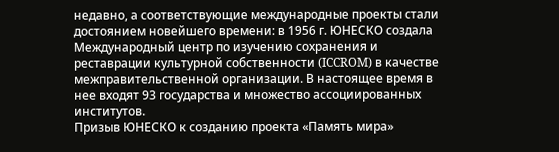недавно, а соответствующие международные проекты стали достоянием новейшего времени: в 1956 г. ЮНЕСКО создала Международный центр по изучению сохранения и реставрации культурной собственности (ICCROM) в качестве межправительственной организации. В настоящее время в нее входят 93 государства и множество ассоциированных институтов.
Призыв ЮНЕСКО к созданию проекта «Память мира»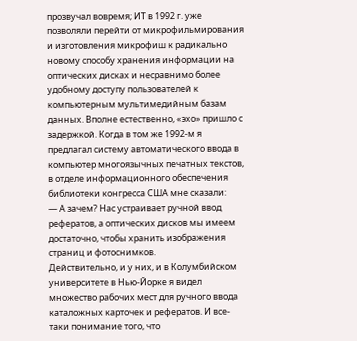прозвучал вовремя; ИТ в 1992 г. уже позволяли перейти от микрофильмирования и изготовления микрофиш к радикально новому способу хранения информации на оптических дисках и несравнимо более удобному доступу пользователей к компьютерным мультимедийным базам данных. Вполне естественно, «эхо» пришло с задержкой. Когда в том же 1992-м я предлагал систему автоматического ввода в компьютер многоязычных печатных текстов, в отделе информационного обеспечения библиотеки конгресса США мне сказали:
— А зачем? Нас устраивает ручной ввод рефератов, а оптических дисков мы имеем достаточно, чтобы хранить изображения страниц и фотоснимков.
Действительно, и у них, и в Колумбийском университете в Нью-Йорке я видел множество рабочих мест для ручного ввода каталожных карточек и рефератов. И все-таки понимание того, что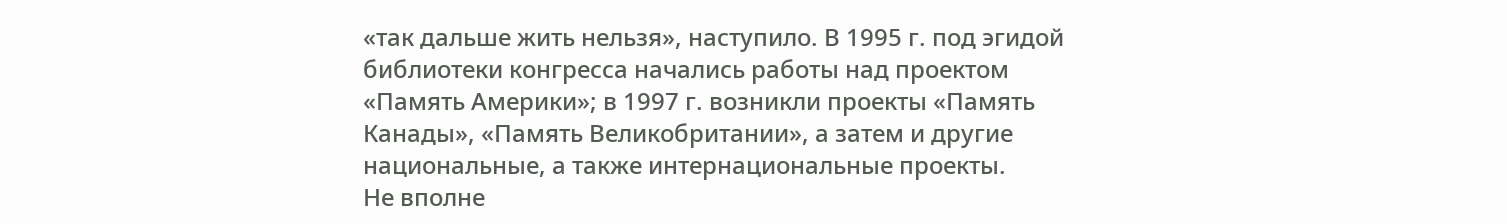«так дальше жить нельзя», наступило. В 1995 г. под эгидой библиотеки конгресса начались работы над проектом «Память Америки»; в 1997 г. возникли проекты «Память Канады», «Память Великобритании», а затем и другие национальные, а также интернациональные проекты.
Не вполне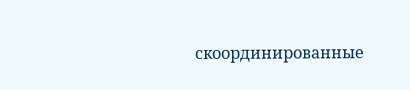скоординированные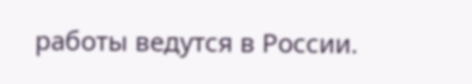работы ведутся в России.